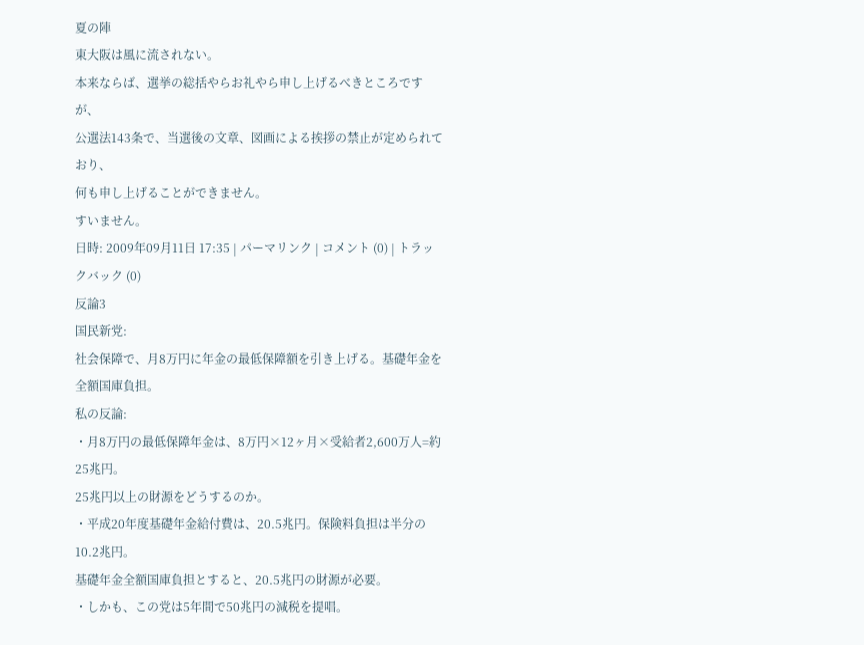夏の陣
東大阪は風に流されない。
本来ならば、選挙の総括やらお礼やら申し上げるべきところですが、
公選法143条で、当選後の文章、図画による挨拶の禁止が定められており、
何も申し上げることができません。
すいません。
日時: 2009年09月11日 17:35 | パーマリンク | コメント (0) | トラックバック (0)
反論3
国民新党:
社会保障で、月8万円に年金の最低保障額を引き上げる。基礎年金を全額国庫負担。
私の反論:
・月8万円の最低保障年金は、8万円×12ヶ月×受給者2,600万人=約25兆円。
25兆円以上の財源をどうするのか。
・平成20年度基礎年金給付費は、20.5兆円。保険料負担は半分の10.2兆円。
基礎年金全額国庫負担とすると、20.5兆円の財源が必要。
・しかも、この党は5年間で50兆円の減税を提唱。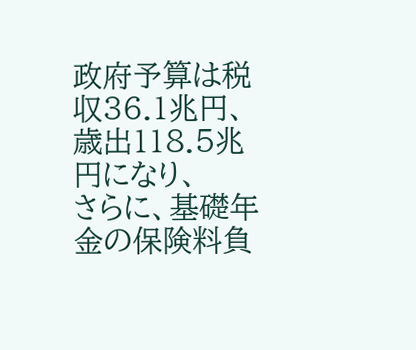政府予算は税収36.1兆円、歳出118.5兆円になり、
さらに、基礎年金の保険料負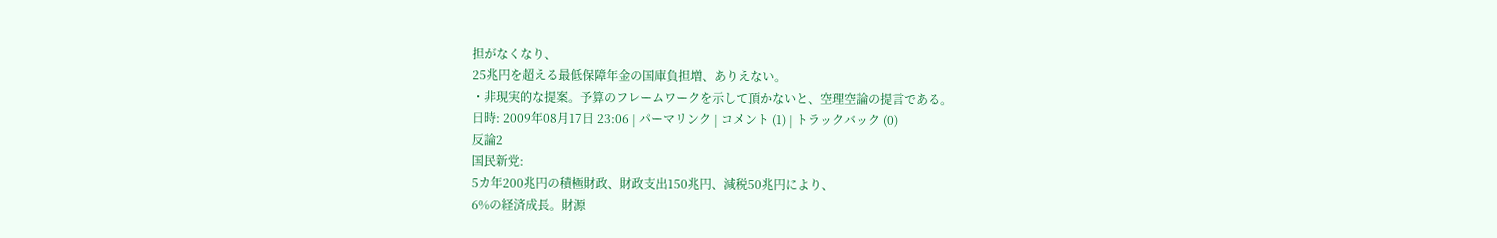担がなくなり、
25兆円を超える最低保障年金の国庫負担増、ありえない。
・非現実的な提案。予算のフレームワークを示して頂かないと、空理空論の提言である。
日時: 2009年08月17日 23:06 | パーマリンク | コメント (1) | トラックバック (0)
反論2
国民新党:
5カ年200兆円の積極財政、財政支出150兆円、減税50兆円により、
6%の経済成長。財源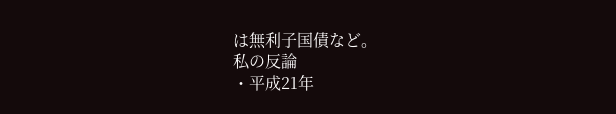は無利子国債など。
私の反論
・平成21年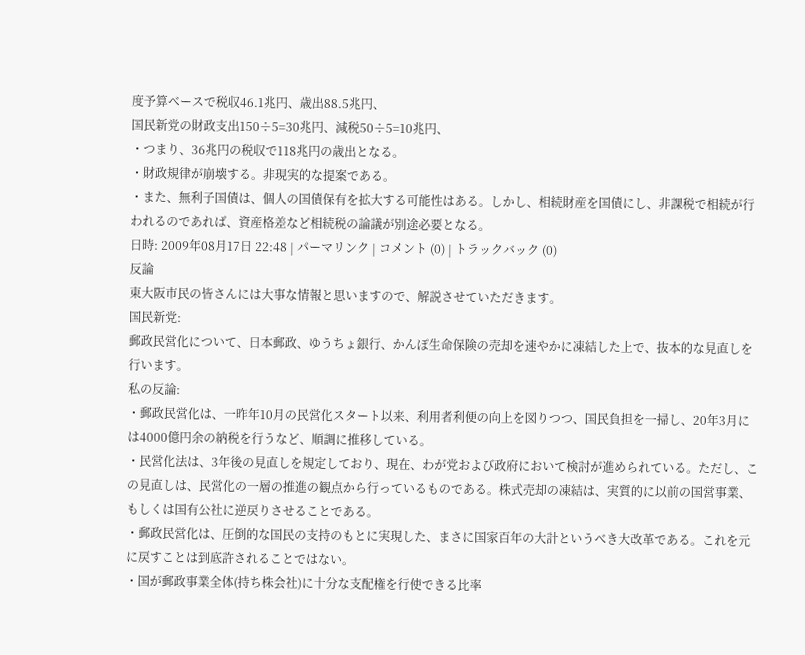度予算ベースで税収46.1兆円、歳出88.5兆円、
国民新党の財政支出150÷5=30兆円、減税50÷5=10兆円、
・つまり、36兆円の税収で118兆円の歳出となる。
・財政規律が崩壊する。非現実的な提案である。
・また、無利子国債は、個人の国債保有を拡大する可能性はある。しかし、相続財産を国債にし、非課税で相続が行われるのであれば、資産格差など相続税の論議が別途必要となる。
日時: 2009年08月17日 22:48 | パーマリンク | コメント (0) | トラックバック (0)
反論
東大阪市民の皆さんには大事な情報と思いますので、解説させていただきます。
国民新党:
郵政民営化について、日本郵政、ゆうちょ銀行、かんぽ生命保険の売却を速やかに凍結した上で、抜本的な見直しを行います。
私の反論:
・郵政民営化は、一昨年10月の民営化スタート以来、利用者利便の向上を図りつつ、国民負担を一掃し、20年3月には4000億円余の納税を行うなど、順調に推移している。
・民営化法は、3年後の見直しを規定しており、現在、わが党および政府において検討が進められている。ただし、この見直しは、民営化の一層の推進の観点から行っているものである。株式売却の凍結は、実質的に以前の国営事業、もしくは国有公社に逆戻りさせることである。
・郵政民営化は、圧倒的な国民の支持のもとに実現した、まさに国家百年の大計というべき大改革である。これを元に戻すことは到底許されることではない。
・国が郵政事業全体(持ち株会社)に十分な支配権を行使できる比率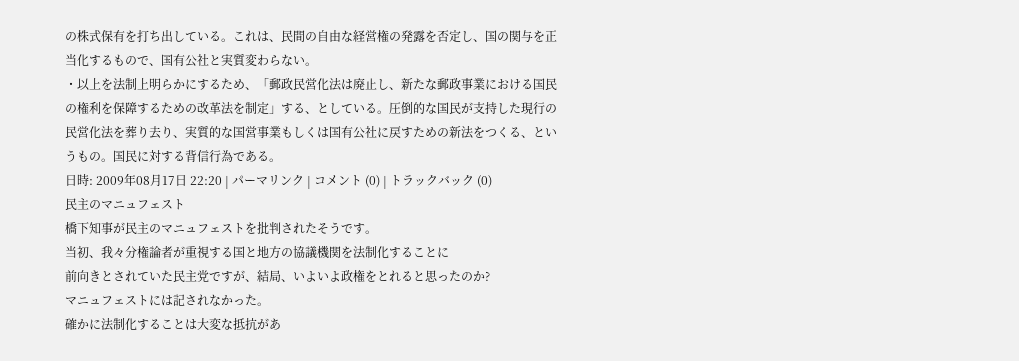の株式保有を打ち出している。これは、民間の自由な経営権の発露を否定し、国の関与を正当化するもので、国有公社と実質変わらない。
・以上を法制上明らかにするため、「郵政民営化法は廃止し、新たな郵政事業における国民の権利を保障するための改革法を制定」する、としている。圧倒的な国民が支持した現行の民営化法を葬り去り、実質的な国営事業もしくは国有公社に戻すための新法をつくる、というもの。国民に対する背信行為である。
日時: 2009年08月17日 22:20 | パーマリンク | コメント (0) | トラックバック (0)
民主のマニュフェスト
橋下知事が民主のマニュフェストを批判されたそうです。
当初、我々分権論者が重視する国と地方の協議機関を法制化することに
前向きとされていた民主党ですが、結局、いよいよ政権をとれると思ったのか?
マニュフェストには記されなかった。
確かに法制化することは大変な抵抗があ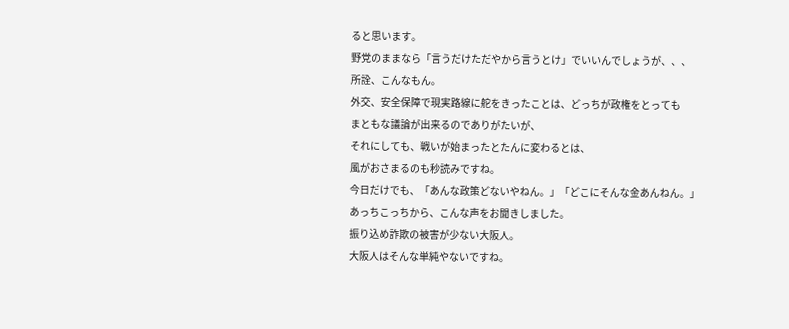ると思います。
野党のままなら「言うだけただやから言うとけ」でいいんでしょうが、、、
所詮、こんなもん。
外交、安全保障で現実路線に舵をきったことは、どっちが政権をとっても
まともな議論が出来るのでありがたいが、
それにしても、戦いが始まったとたんに変わるとは、
風がおさまるのも秒読みですね。
今日だけでも、「あんな政策どないやねん。」「どこにそんな金あんねん。」
あっちこっちから、こんな声をお聞きしました。
振り込め詐欺の被害が少ない大阪人。
大阪人はそんな単純やないですね。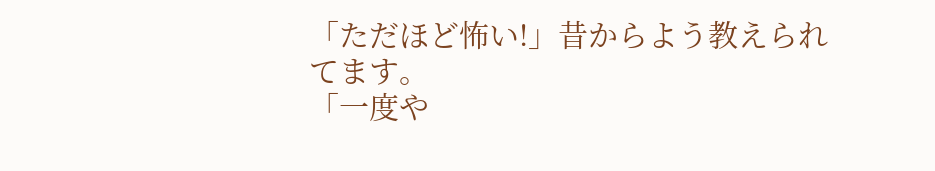「ただほど怖い!」昔からよう教えられてます。
「一度や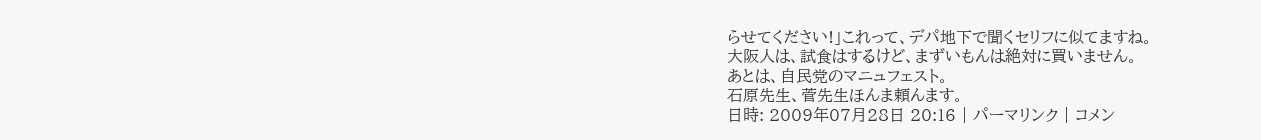らせてください!」これって、デパ地下で聞くセリフに似てますね。
大阪人は、試食はするけど、まずいもんは絶対に買いません。
あとは、自民党のマニュフェスト。
石原先生、菅先生ほんま頼んます。
日時: 2009年07月28日 20:16 | パーマリンク | コメン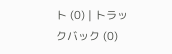ト (0) | トラックバック (0)